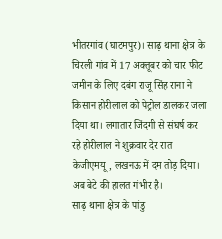भीतरगांव (घाटमपुर)। साढ़ थाना क्षेत्र के चिरली गांव में 17 अक्तूबर को चार फीट जमीन के लिए दबंग राजू सिंह राना ने किसान होरीलाल को पेट्रोल डालकर जला दिया था। लगातार जिंदगी से संघर्ष कर रहे होरीलाल ने शुक्रवार देर रात केजीएमयू, लखनऊ में दम तोड़ दिया। अब बेटे की हालत गंभीर है।
साढ़ थाना क्षेत्र के पांडु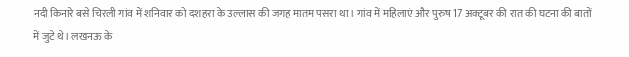नदी किनारे बसे चिरली गांव में शनिवार को दशहरा के उल्लास की जगह मातम पसरा था। गांव में महिलाएं और पुरुष 17 अक्टूबर की रात की घटना की बातों में जुटे थे। लखनऊ के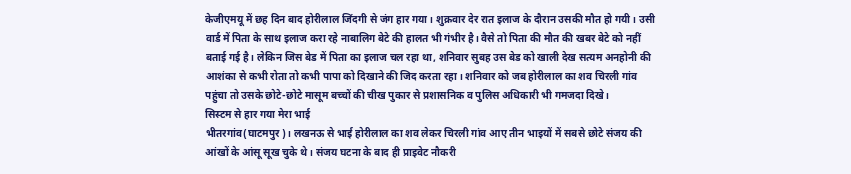केजीएमयू में छह दिन बाद होरीलाल जिंदगी से जंग हार गया। शुक्रवार देर रात इलाज के दौरान उसकी मौत हो गयी। उसी वार्ड में पिता के साथ इलाज करा रहे नाबालिग बेटे की हालत भी गंभीर है। वैसे तो पिता की मौत की खबर बेटे को नहीं बताई गई है। लेकिन जिस बेड में पिता का इलाज चल रहा था, शनिवार सुबह उस बेड को खाली देख सत्यम अनहोनी की आशंका से कभी रोता तो कभी पापा को दिखाने की जिद करता रहा। शनिवार को जब होरीलाल का शव चिरली गांव पहुंचा तो उसके छोटे-छोटे मासूम बच्चों की चीख पुकार से प्रशासनिक व पुलिस अधिकारी भी गमजदा दिखे।
सिस्टम से हार गया मेरा भाई
भीतरगांव(घाटमपुर)। लखनऊ से भाई होरीलाल का शव लेकर चिरली गांव आए तीन भाइयों में सबसे छोटे संजय की आंखों के आंसू सूख चुके थे। संजय घटना के बाद ही प्राइवेट नौकरी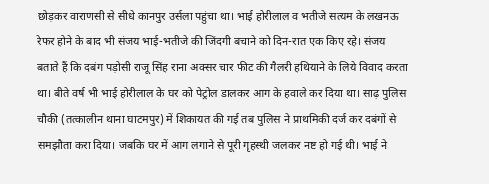छोड़कर वाराणसी से सीधे कानपुर उर्सला पहुंचा था। भाई होरीलाल व भतीजे सत्यम के लखनऊ रेफर होने के बाद भी संजय भाई-भतीजे की जिंदगी बचाने को दिन-रात एक किए रहे। संजय बताते हैं कि दबंग पड़ोसी राजू सिंह राना अक्सर चार फीट की गैलरी हथियाने के लिये विवाद करता था। बीते वर्ष भी भाई होरीलाल के घर को पेट्रोल डालकर आग के हवाले कर दिया था। साढ़ पुलिस चौकी (तत्कालीन थाना घाटमपुर) में शिकायत की गई तब पुलिस ने प्राथमिकी दर्ज कर दबंगों से समझौता करा दिया। जबकि घर में आग लगाने से पूरी गृहस्थी जलकर नष्ट हो गई थी। भाई ने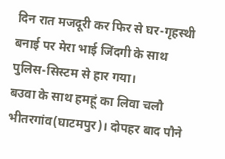दिन रात मजदूरी कर फिर से घर-गृहस्थी बनाई पर मेरा भाई जिंदगी के साथ पुलिस-सिस्टम से हार गया।
बउवा के साथ हमहूं का लिवा चलौ
भीतरगांव(घाटमपुर)। दोपहर बाद पौने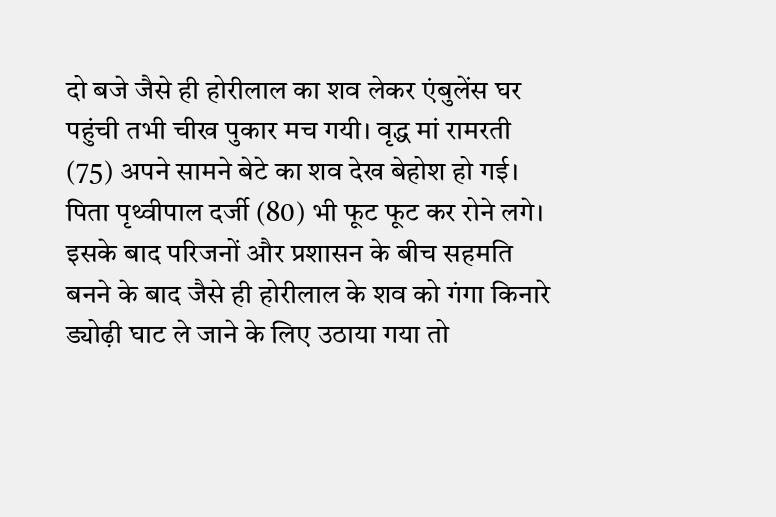दो बजे जैसे ही होरीलाल का शव लेकर एंबुलेंस घर पहुंची तभी चीख पुकार मच गयी। वृद्ध मां रामरती (75) अपने सामने बेटे का शव देख बेहोश हो गई। पिता पृथ्वीपाल दर्जी (80) भी फूट फूट कर रोने लगे। इसके बाद परिजनों और प्रशासन के बीच सहमति बनने के बाद जैसे ही होरीलाल के शव को गंगा किनारे ड्योढ़ी घाट ले जाने के लिए उठाया गया तो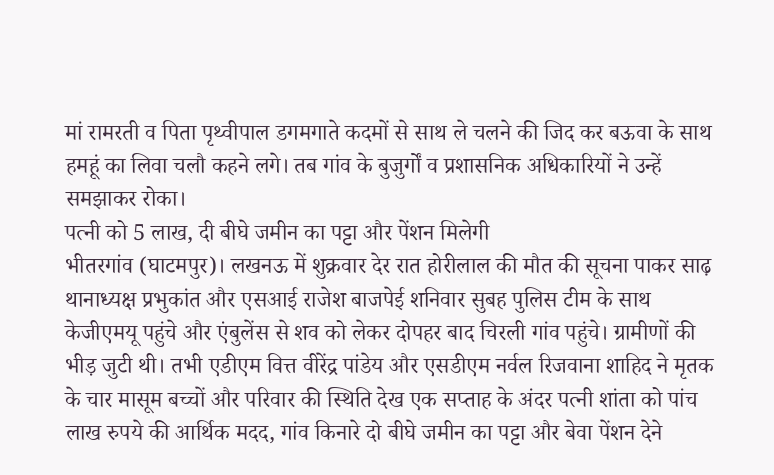मां रामरती व पिता पृथ्वीपाल डगमगाते कदमों से साथ ले चलने की जिद कर बऊवा के साथ हमहूं का लिवा चलौ कहने लगे। तब गांव के बुजुर्गों व प्रशासनिक अधिकारियों ने उन्हें समझाकर रोका।
पत्नी को 5 लाख, दी बीघे जमीन का पट्टा और पेंशन मिलेगी
भीतरगांव (घाटमपुर)। लखनऊ में शुक्रवार देर रात होरीलाल की मौत की सूचना पाकर साढ़ थानाध्यक्ष प्रभुकांत और एसआई राजेश बाजपेई शनिवार सुबह पुलिस टीम के साथ केजीएमयू पहुंचे और एंबुलेंस से शव को लेकर दोपहर बाद चिरली गांव पहुंचे। ग्रामीणों की भीड़ जुटी थी। तभी एडीएम वित्त वीरेंद्र पांडेय और एसडीएम नर्वल रिजवाना शाहिद ने मृतक के चार मासूम बच्चों और परिवार की स्थिति देख एक सप्ताह के अंदर पत्नी शांता को पांच लाख रुपये की आर्थिक मदद, गांव किनारे दो बीघे जमीन का पट्टा और बेवा पेंशन देने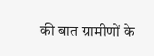की बात ग्रामीणों के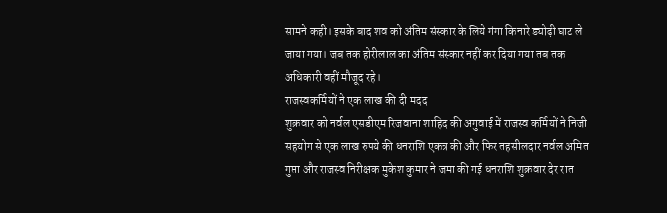सामने कही। इसके बाद शव को अंतिम संस्कार के लिये गंगा किनारे ड्योढ़ी घाट ले जाया गया। जब तक होरीलाल का अंतिम संस्कार नहीं कर दिया गया तब तक अधिकारी वहीं मौजूद रहे।
राजस्वकर्मियों ने एक लाख की दी मदद
शुक्रवार को नर्वल एसडीएम रिजवाना शाहिद की अगुवाई में राजस्व कर्मियों ने निजी सहयोग से एक लाख रुपये की धनराशि एकत्र की और फिर तहसीलदार नर्वल अमित गुप्ता और राजस्व निरीक्षक मुकेश कुमार ने जमा की गई धनराशि शुक्रवार देर रात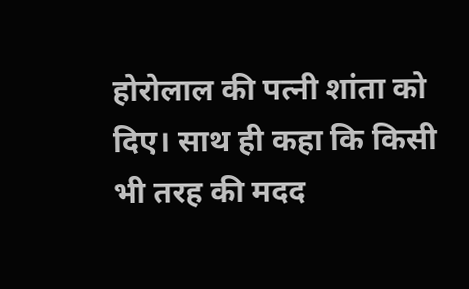होरोलाल की पत्नी शांता को दिए। साथ ही कहा कि किसी भी तरह की मदद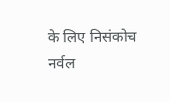के लिए निसंकोच नर्वल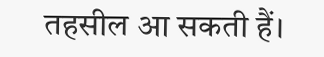तहसील आ सकती हैं।